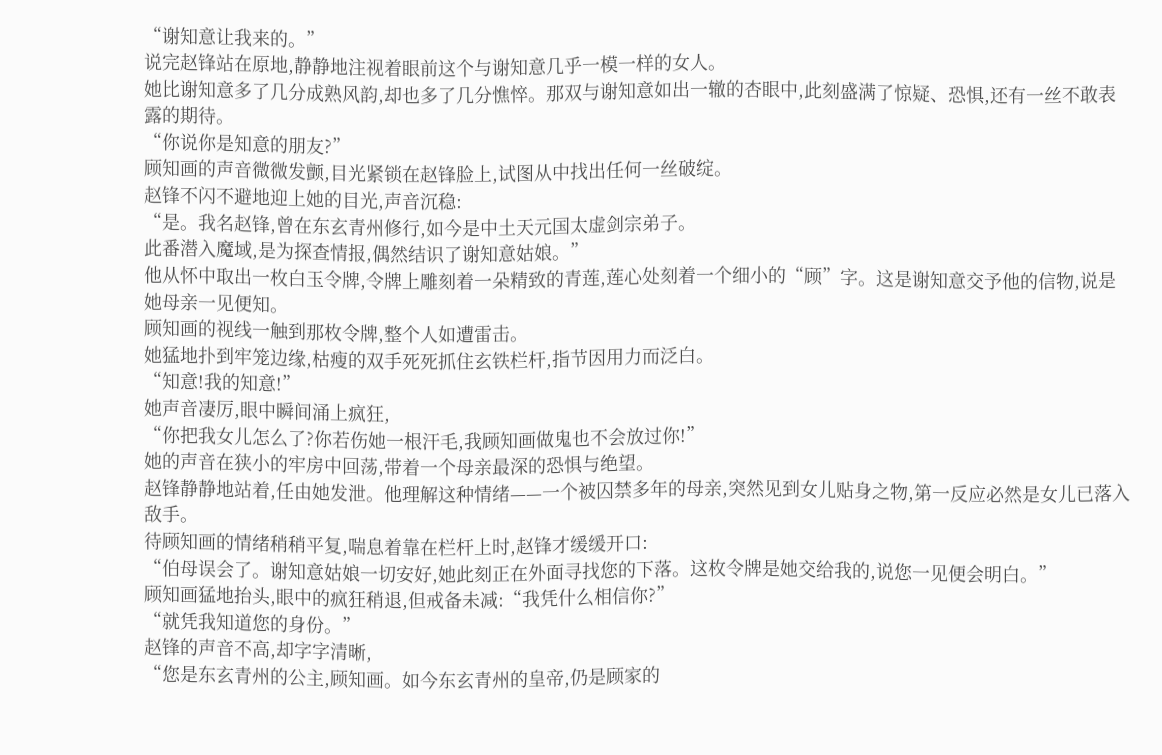“谢知意让我来的。”
说完赵锋站在原地,静静地注视着眼前这个与谢知意几乎一模一样的女人。
她比谢知意多了几分成熟风韵,却也多了几分憔悴。那双与谢知意如出一辙的杏眼中,此刻盛满了惊疑、恐惧,还有一丝不敢表露的期待。
“你说你是知意的朋友?”
顾知画的声音微微发颤,目光紧锁在赵锋脸上,试图从中找出任何一丝破绽。
赵锋不闪不避地迎上她的目光,声音沉稳:
“是。我名赵锋,曾在东玄青州修行,如今是中土天元国太虚剑宗弟子。
此番潜入魔域,是为探查情报,偶然结识了谢知意姑娘。”
他从怀中取出一枚白玉令牌,令牌上雕刻着一朵精致的青莲,莲心处刻着一个细小的“顾”字。这是谢知意交予他的信物,说是她母亲一见便知。
顾知画的视线一触到那枚令牌,整个人如遭雷击。
她猛地扑到牢笼边缘,枯瘦的双手死死抓住玄铁栏杆,指节因用力而泛白。
“知意!我的知意!”
她声音凄厉,眼中瞬间涌上疯狂,
“你把我女儿怎么了?你若伤她一根汗毛,我顾知画做鬼也不会放过你!”
她的声音在狭小的牢房中回荡,带着一个母亲最深的恐惧与绝望。
赵锋静静地站着,任由她发泄。他理解这种情绪——一个被囚禁多年的母亲,突然见到女儿贴身之物,第一反应必然是女儿已落入敌手。
待顾知画的情绪稍稍平复,喘息着靠在栏杆上时,赵锋才缓缓开口:
“伯母误会了。谢知意姑娘一切安好,她此刻正在外面寻找您的下落。这枚令牌是她交给我的,说您一见便会明白。”
顾知画猛地抬头,眼中的疯狂稍退,但戒备未减:“我凭什么相信你?”
“就凭我知道您的身份。”
赵锋的声音不高,却字字清晰,
“您是东玄青州的公主,顾知画。如今东玄青州的皇帝,仍是顾家的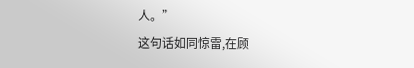人。”
这句话如同惊雷,在顾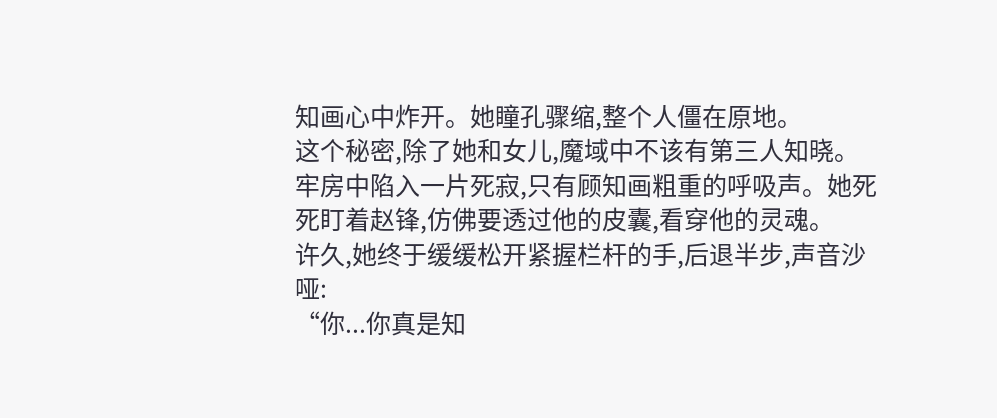知画心中炸开。她瞳孔骤缩,整个人僵在原地。
这个秘密,除了她和女儿,魔域中不该有第三人知晓。
牢房中陷入一片死寂,只有顾知画粗重的呼吸声。她死死盯着赵锋,仿佛要透过他的皮囊,看穿他的灵魂。
许久,她终于缓缓松开紧握栏杆的手,后退半步,声音沙哑:
“你...你真是知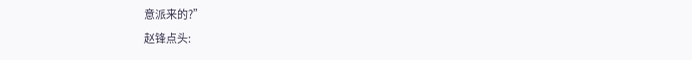意派来的?”
赵锋点头: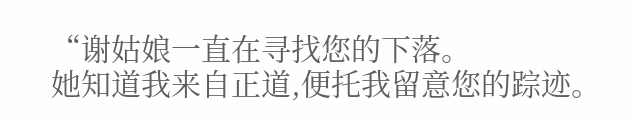“谢姑娘一直在寻找您的下落。
她知道我来自正道,便托我留意您的踪迹。